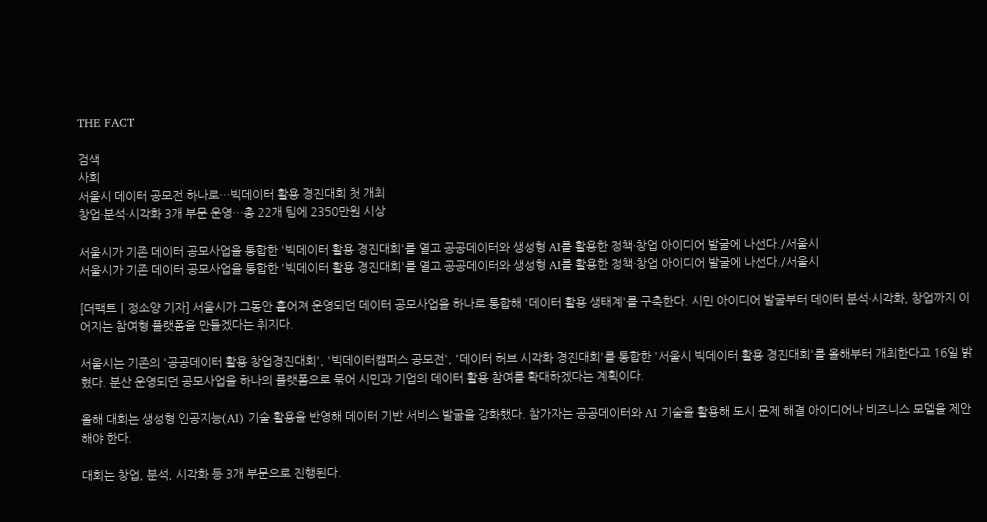THE FACT

검색
사회
서울시 데이터 공모전 하나로…빅데이터 활용 경진대회 첫 개최
창업·분석·시각화 3개 부문 운영…총 22개 팀에 2350만원 시상

서울시가 기존 데이터 공모사업을 통합한 '빅데이터 활용 경진대회'를 열고 공공데이터와 생성형 AI를 활용한 정책·창업 아이디어 발굴에 나선다./서울시
서울시가 기존 데이터 공모사업을 통합한 '빅데이터 활용 경진대회'를 열고 공공데이터와 생성형 AI를 활용한 정책·창업 아이디어 발굴에 나선다./서울시

[더팩트ㅣ정소양 기자] 서울시가 그동안 흩어져 운영되던 데이터 공모사업을 하나로 통합해 '데이터 활용 생태계'를 구축한다. 시민 아이디어 발굴부터 데이터 분석·시각화, 창업까지 이어지는 참여형 플랫폼을 만들겠다는 취지다.

서울시는 기존의 '공공데이터 활용 창업경진대회', '빅데이터캠퍼스 공모전', '데이터 허브 시각화 경진대회'를 통합한 '서울시 빅데이터 활용 경진대회'를 올해부터 개최한다고 16일 밝혔다. 분산 운영되던 공모사업을 하나의 플랫폼으로 묶어 시민과 기업의 데이터 활용 참여를 확대하겠다는 계획이다.

올해 대회는 생성형 인공지능(AI) 기술 활용을 반영해 데이터 기반 서비스 발굴을 강화했다. 참가자는 공공데이터와 AI 기술을 활용해 도시 문제 해결 아이디어나 비즈니스 모델을 제안해야 한다.

대회는 창업, 분석, 시각화 등 3개 부문으로 진행된다.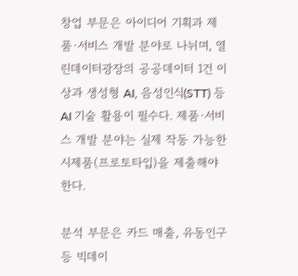창업 부문은 아이디어 기획과 제품·서비스 개발 분야로 나뉘며, 열린데이터광장의 공공데이터 1건 이상과 생성형 AI, 음성인식(STT) 등 AI 기술 활용이 필수다. 제품·서비스 개발 분야는 실제 작동 가능한 시제품(프로토타입)을 제출해야 한다.

분석 부문은 카드 매출, 유동인구 등 빅데이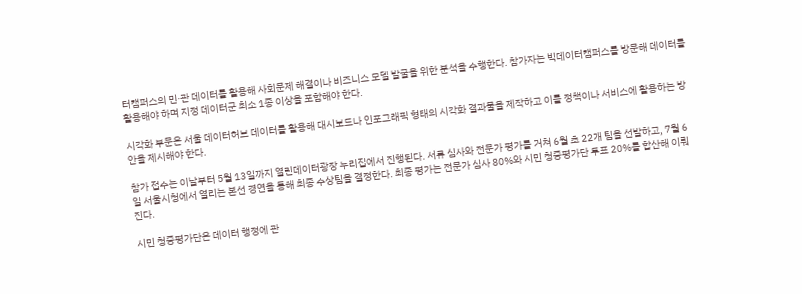터캠퍼스의 민·관 데이터를 활용해 사회문제 해결이나 비즈니스 모델 발굴을 위한 분석을 수행한다. 참가자는 빅데이터캠퍼스를 방문해 데이터를 활용해야 하며 지정 데이터군 최소 1종 이상을 포함해야 한다.

시각화 부문은 서울 데이터허브 데이터를 활용해 대시보드나 인포그래픽 형태의 시각화 결과물을 제작하고 이를 정책이나 서비스에 활용하는 방안을 제시해야 한다.

참가 접수는 이날부터 5월 13일까지 열린데이터광장 누리집에서 진행된다. 서류 심사와 전문가 평가를 거쳐 6월 초 22개 팀을 선발하고, 7월 6일 서울시청에서 열리는 본선 경연을 통해 최종 수상팀을 결정한다. 최종 평가는 전문가 심사 80%와 시민 청중평가단 투표 20%를 합산해 이뤄진다.

시민 청중평가단은 데이터 행정에 관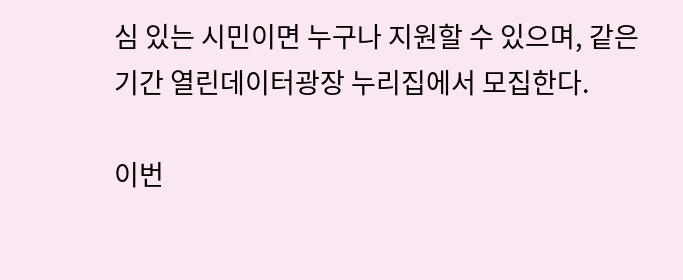심 있는 시민이면 누구나 지원할 수 있으며, 같은 기간 열린데이터광장 누리집에서 모집한다.

이번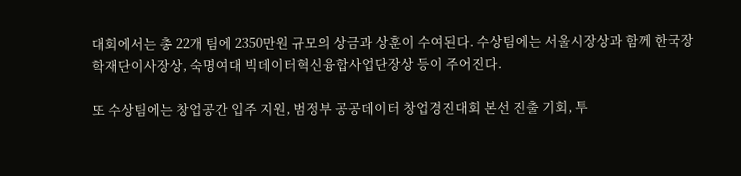대회에서는 총 22개 팀에 2350만원 규모의 상금과 상훈이 수여된다. 수상팀에는 서울시장상과 함께 한국장학재단이사장상, 숙명여대 빅데이터혁신융합사업단장상 등이 주어진다.

또 수상팀에는 창업공간 입주 지원, 범정부 공공데이터 창업경진대회 본선 진출 기회, 투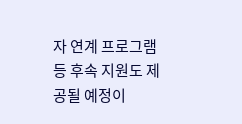자 연계 프로그램 등 후속 지원도 제공될 예정이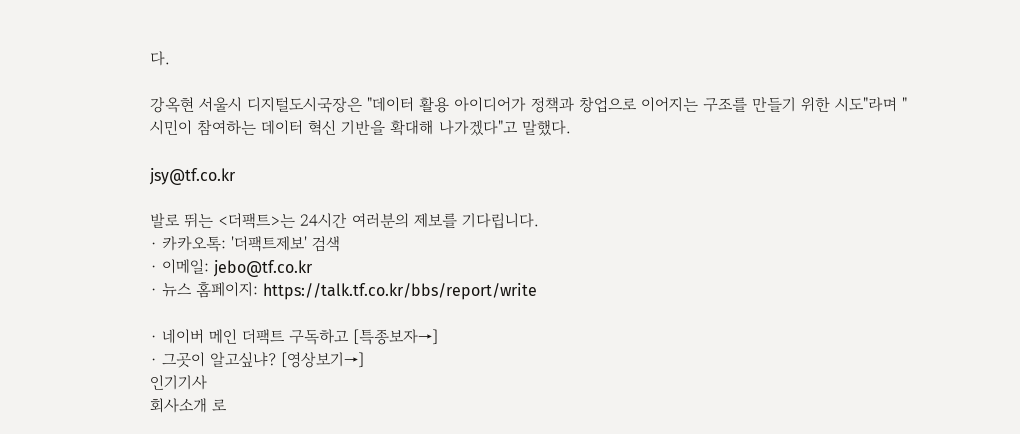다.

강옥현 서울시 디지털도시국장은 "데이터 활용 아이디어가 정책과 창업으로 이어지는 구조를 만들기 위한 시도"라며 "시민이 참여하는 데이터 혁신 기반을 확대해 나가겠다"고 말했다.

jsy@tf.co.kr

발로 뛰는 <더팩트>는 24시간 여러분의 제보를 기다립니다.
· 카카오톡: '더팩트제보' 검색
· 이메일: jebo@tf.co.kr
· 뉴스 홈페이지: https://talk.tf.co.kr/bbs/report/write

· 네이버 메인 더팩트 구독하고 [특종보자→]
· 그곳이 알고싶냐? [영상보기→]
인기기사
회사소개 로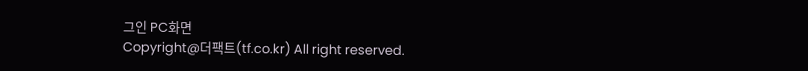그인 PC화면
Copyright@더팩트(tf.co.kr) All right reserved.